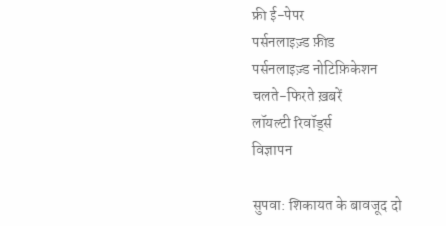फ्री ई-पेपर
पर्सनलाइज़्ड फ़ीड
पर्सनलाइज़्ड नोटिफ़िकेशन
चलते-फिरते ख़बरें
लॉयल्टी रिवॉर्ड्स
विज्ञापन

सुपवा: शिकायत के बावजूद दो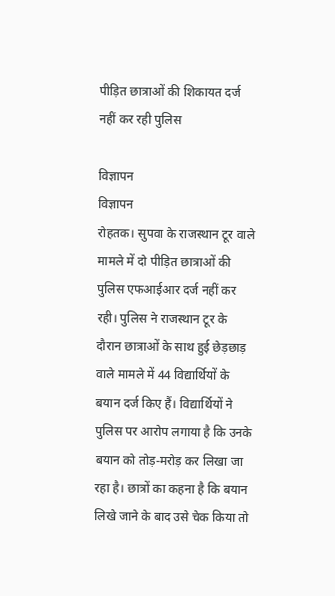पीड़ित छात्राओं की शिकायत दर्ज नहीं कर रही पुलिस

विज्ञापन
विज्ञापन
रोहतक। सुपवा के राजस्थान टूर वाले मामले में दो पीड़ित छात्राओं की पुलिस एफआईआर दर्ज नहीं कर रही। पुलिस ने राजस्थान टूर के दौरान छात्राओं के साथ हुई छेड़छाड़ वाले मामले में 44 विद्यार्थियों के बयान दर्ज किए हैं। विद्यार्थियों ने पुलिस पर आरोप लगाया है कि उनके बयान को तोड़-मरोड़ कर लिखा जा रहा है। छात्रों का कहना है कि बयान लिखे जाने के बाद उसे चेक किया तो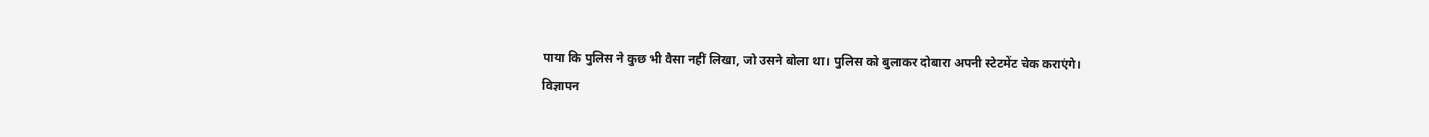पाया कि पुलिस ने कुछ भी वैसा नहीं लिखा, जो उसने बोला था। पुलिस को बुलाकर दोबारा अपनी स्टेटमेंट चेक कराएंगे।
विज्ञापन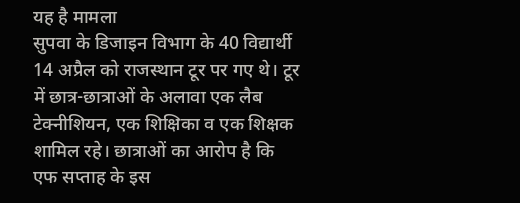यह है मामला
सुपवा के डिजाइन विभाग के 40 विद्यार्थी 14 अप्रैल को राजस्थान टूर पर गए थे। टूर में छात्र-छात्राओं के अलावा एक लैब टेक्नीशियन, एक शिक्षिका व एक शिक्षक शामिल रहे। छात्राओं का आरोप है कि एफ सप्ताह के इस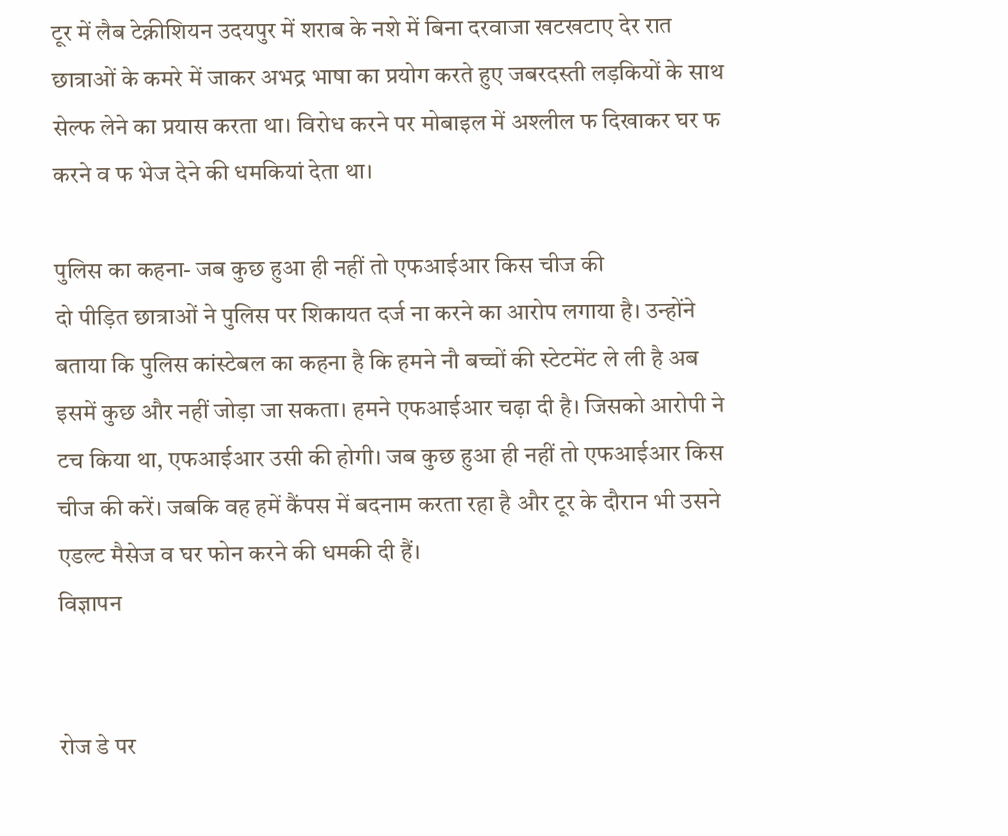टूर में लैब टेक्नीशियन उदयपुर में शराब के नशे में बिना दरवाजा खटखटाए देर रात छात्राओं के कमरे में जाकर अभद्र भाषा का प्रयोग करते हुए जबरदस्ती लड़कियों के साथ सेल्फ लेने का प्रयास करता था। विरोध करने पर मोबाइल में अश्लील फ दिखाकर घर फ करने व फ भेज देने की धमकियां देता था।

पुलिस का कहना- जब कुछ हुआ ही नहीं तो एफआईआर किस चीज की
दो पीड़ित छात्राओं ने पुलिस पर शिकायत दर्ज ना करने का आरोप लगाया है। उन्होंने बताया कि पुलिस कांस्टेबल का कहना है कि हमने नौ बच्चों की स्टेटमेंट ले ली है अब इसमें कुछ और नहीं जोड़ा जा सकता। हमने एफआईआर चढ़ा दी है। जिसको आरोपी ने टच किया था, एफआईआर उसी की होगी। जब कुछ हुआ ही नहीं तो एफआईआर किस चीज की करें। जबकि वह हमें कैंपस में बदनाम करता रहा है और टूर के दौरान भी उसने एडल्ट मैसेज व घर फोन करने की धमकी दी हैं।
विज्ञापन


रोज डे पर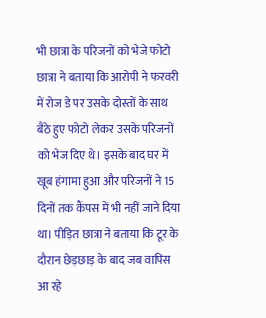भी छात्रा के परिजनों को भेजे फोटो
छात्रा ने बताया कि आरोपी ने फरवरी में रोज डे पर उसके दोस्तों के साथ बैठे हुए फोटो लेकर उसके परिजनों को भेज दिए थे। इसके बाद घर में खूब हंगामा हुआ और परिजनों ने 15 दिनों तक कैंपस में भी नहीं जाने दिया था। पीड़ित छात्रा ने बताया कि टूर के दौरान छेड़छाड़ के बाद जब वापिस आ रहे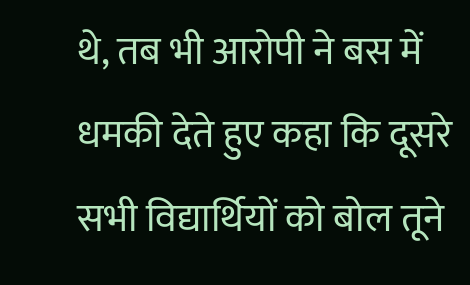थे, तब भी आरोपी ने बस में धमकी देते हुए कहा कि दूसरे सभी विद्यार्थियों को बोल तूने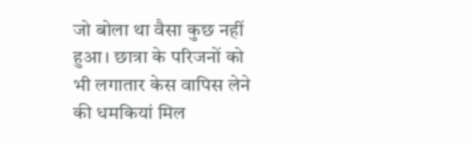जो बोला था वैसा कुछ नहीं हुआ। छात्रा के परिजनों को भी लगातार केस वापिस लेने की धमकियां मिल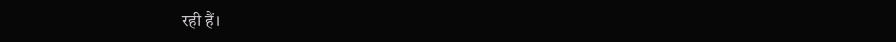रही हैं।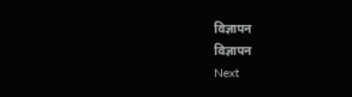विज्ञापन
विज्ञापन
Next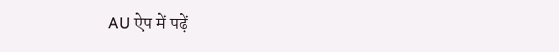AU ऐप में पढ़ें